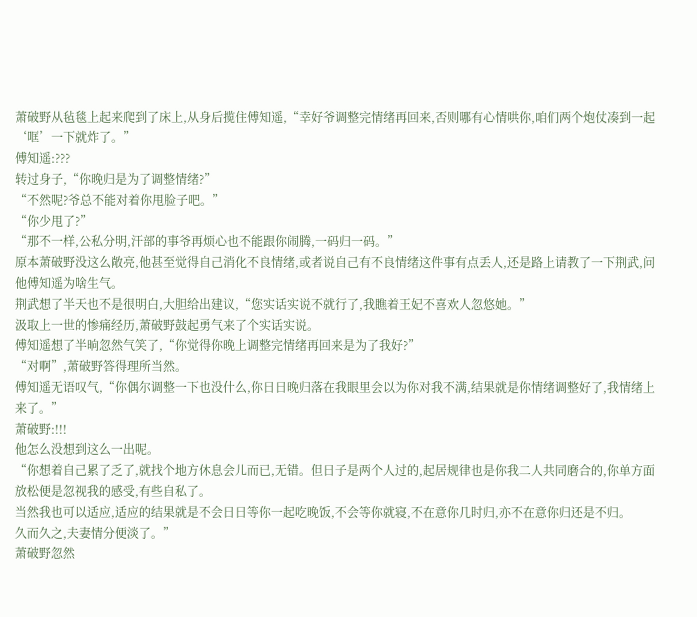萧破野从毡毯上起来爬到了床上,从身后揽住傅知遥,“幸好爷调整完情绪再回来,否则哪有心情哄你,咱们两个炮仗凑到一起‘哐’一下就炸了。”
傅知遥:???
转过身子,“你晚归是为了调整情绪?”
“不然呢?爷总不能对着你甩脸子吧。”
“你少甩了?”
“那不一样,公私分明,汗部的事爷再烦心也不能跟你闹腾,一码归一码。”
原本萧破野没这么敞亮,他甚至觉得自己消化不良情绪,或者说自己有不良情绪这件事有点丢人,还是路上请教了一下荆武,问他傅知遥为啥生气。
荆武想了半天也不是很明白,大胆给出建议,“您实话实说不就行了,我瞧着王妃不喜欢人忽悠她。”
汲取上一世的惨痛经历,萧破野鼓起勇气来了个实话实说。
傅知遥想了半晌忽然气笑了,“你觉得你晚上调整完情绪再回来是为了我好?”
“对啊”,萧破野答得理所当然。
傅知遥无语叹气,“你偶尔调整一下也没什么,你日日晚归落在我眼里会以为你对我不满,结果就是你情绪调整好了,我情绪上来了。”
萧破野:!!!
他怎么没想到这么一出呢。
“你想着自己累了乏了,就找个地方休息会儿而已,无错。但日子是两个人过的,起居规律也是你我二人共同磨合的,你单方面放松便是忽视我的感受,有些自私了。
当然我也可以适应,适应的结果就是不会日日等你一起吃晚饭,不会等你就寝,不在意你几时归,亦不在意你归还是不归。
久而久之,夫妻情分便淡了。”
萧破野忽然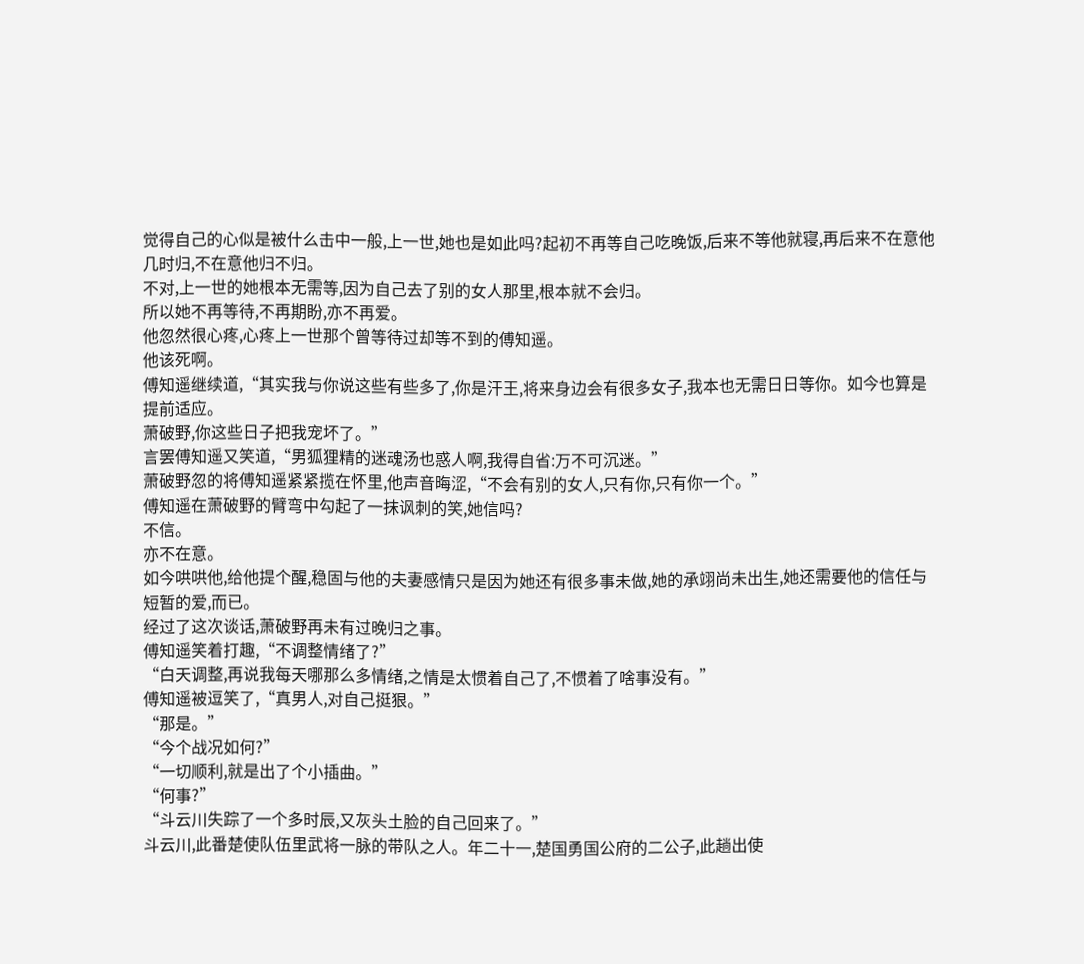觉得自己的心似是被什么击中一般,上一世,她也是如此吗?起初不再等自己吃晚饭,后来不等他就寝,再后来不在意他几时归,不在意他归不归。
不对,上一世的她根本无需等,因为自己去了别的女人那里,根本就不会归。
所以她不再等待,不再期盼,亦不再爱。
他忽然很心疼,心疼上一世那个曾等待过却等不到的傅知遥。
他该死啊。
傅知遥继续道,“其实我与你说这些有些多了,你是汗王,将来身边会有很多女子,我本也无需日日等你。如今也算是提前适应。
萧破野,你这些日子把我宠坏了。”
言罢傅知遥又笑道,“男狐狸精的迷魂汤也惑人啊,我得自省:万不可沉迷。”
萧破野忽的将傅知遥紧紧揽在怀里,他声音晦涩,“不会有别的女人,只有你,只有你一个。”
傅知遥在萧破野的臂弯中勾起了一抹讽刺的笑,她信吗?
不信。
亦不在意。
如今哄哄他,给他提个醒,稳固与他的夫妻感情只是因为她还有很多事未做,她的承翊尚未出生,她还需要他的信任与短暂的爱,而已。
经过了这次谈话,萧破野再未有过晚归之事。
傅知遥笑着打趣,“不调整情绪了?”
“白天调整,再说我每天哪那么多情绪,之情是太惯着自己了,不惯着了啥事没有。”
傅知遥被逗笑了,“真男人,对自己挺狠。”
“那是。”
“今个战况如何?”
“一切顺利,就是出了个小插曲。”
“何事?”
“斗云川失踪了一个多时辰,又灰头土脸的自己回来了。”
斗云川,此番楚使队伍里武将一脉的带队之人。年二十一,楚国勇国公府的二公子,此趟出使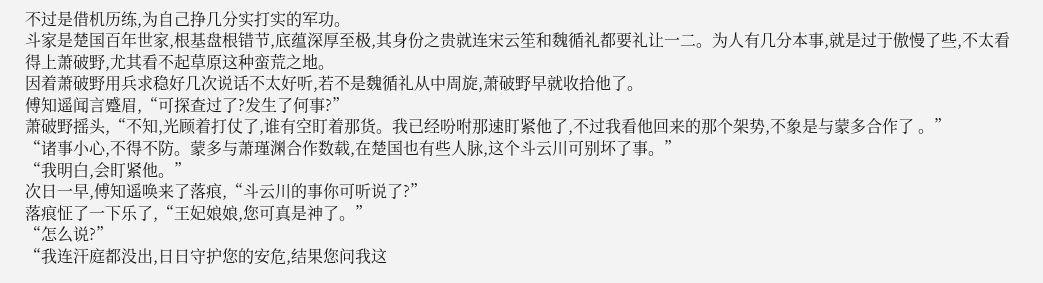不过是借机历练,为自己挣几分实打实的军功。
斗家是楚国百年世家,根基盘根错节,底蕴深厚至极,其身份之贵就连宋云笙和魏循礼都要礼让一二。为人有几分本事,就是过于傲慢了些,不太看得上萧破野,尤其看不起草原这种蛮荒之地。
因着萧破野用兵求稳好几次说话不太好听,若不是魏循礼从中周旋,萧破野早就收拾他了。
傅知遥闻言蹙眉,“可探查过了?发生了何事?”
萧破野摇头,“不知,光顾着打仗了,谁有空盯着那货。我已经吩咐那速盯紧他了,不过我看他回来的那个架势,不象是与蒙多合作了 。”
“诸事小心,不得不防。蒙多与萧瑾渊合作数载,在楚国也有些人脉,这个斗云川可别坏了事。”
“我明白,会盯紧他。”
次日一早,傅知遥唤来了落痕,“斗云川的事你可听说了?”
落痕怔了一下乐了,“王妃娘娘,您可真是神了。”
“怎么说?”
“我连汗庭都没出,日日守护您的安危,结果您问我这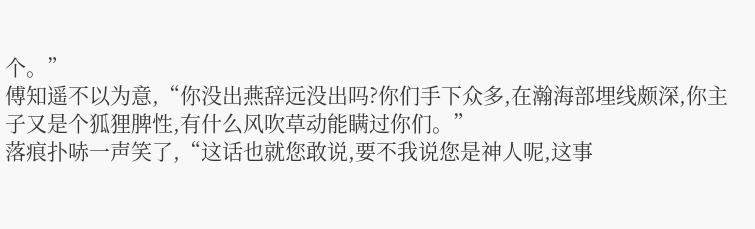个。”
傅知遥不以为意,“你没出燕辞远没出吗?你们手下众多,在瀚海部埋线颇深,你主子又是个狐狸脾性,有什么风吹草动能瞒过你们。”
落痕扑哧一声笑了,“这话也就您敢说,要不我说您是神人呢,这事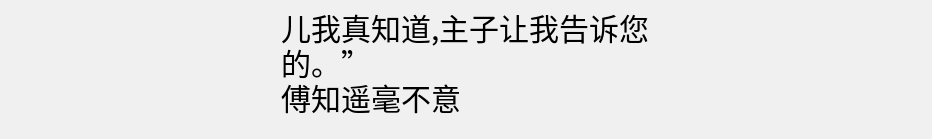儿我真知道,主子让我告诉您的。”
傅知遥毫不意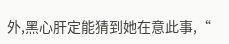外,黑心肝定能猜到她在意此事,“